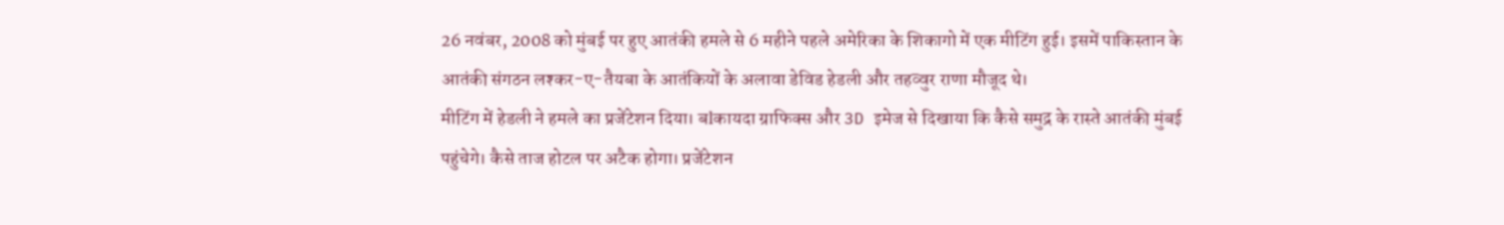26 नवंबर, 2008 को मुंबई पर हुए आतंकी हमले से 6 महीने पहले अमेरिका के शिकागो में एक मीटिंग हुई। इसमें पाकिस्तान के आतंकी संगठन लश्कर-ए-तैयबा के आतंकियों के अलावा डेविड हेडली और तहव्वुर राणा मौजूद थे।
मीटिंग में हेडली ने हमले का प्रजेंटेशन दिया। बlकायदा ग्राफिक्स और 3D इमेज से दिखाया कि कैसे समुद्र के रास्ते आतंकी मुंबई पहुंचेगे। कैसे ताज होटल पर अटैक होगा। प्रजेंटेशन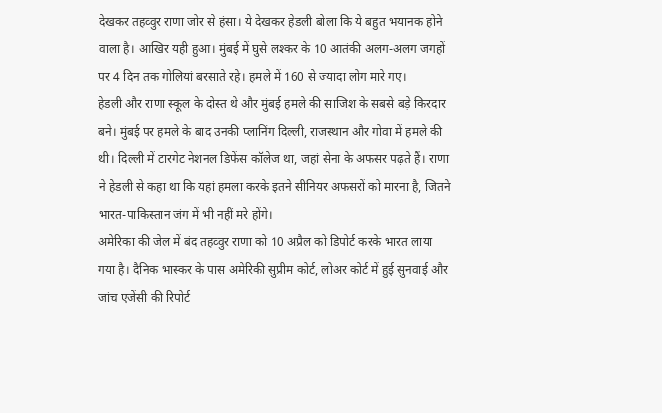देखकर तहव्वुर राणा जोर से हंसा। ये देखकर हेडली बोला कि ये बहुत भयानक होने वाला है। आखिर यही हुआ। मुंबई में घुसे लश्कर के 10 आतंकी अलग-अलग जगहों पर 4 दिन तक गोलियां बरसाते रहे। हमले में 160 से ज्यादा लोग मारे गए।
हेडली और राणा स्कूल के दोस्त थे और मुंबई हमले की साजिश के सबसे बड़े किरदार बने। मुंबई पर हमले के बाद उनकी प्लानिंग दिल्ली, राजस्थान और गोवा में हमले की थी। दिल्ली में टारगेट नेशनल डिफेंस कॉलेज था, जहां सेना के अफसर पढ़ते हैं। राणा ने हेडली से कहा था कि यहां हमला करके इतने सीनियर अफसरों को मारना है, जितने भारत-पाकिस्तान जंग में भी नहीं मरे होंगे।
अमेरिका की जेल में बंद तहव्वुर राणा को 10 अप्रैल को डिपोर्ट करके भारत लाया गया है। दैनिक भास्कर के पास अमेरिकी सुप्रीम कोर्ट, लोअर कोर्ट में हुई सुनवाई और जांच एजेंसी की रिपोर्ट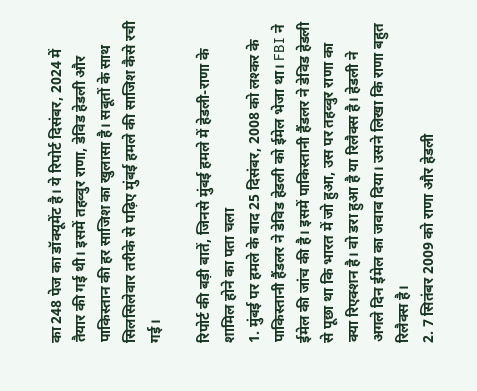का 248 पेज का डॉक्यूमेंट है। ये रिपोर्ट दिसंबर, 2024 में तैयार की गई थी। इसमें तहव्वुर राणा, डेविड हेडली और पाकिस्तान की हर साजिश का खुलासा है। सबूतों के साथ सिलसिलेवार तरीके से पढ़िए मुंबई हमले की साजिश कैसे रची गई।

रिपोर्ट की बड़ी बातें, जिनसे मुंबई हमले में हेडली-राणा के शामिल होने का पता चला
1. मुंबई पर हमले के बाद 25 दिसंबर, 2008 को लश्कर के पाकिस्तानी हैंडलर ने डेविड हेडली को ईमेल भेजा था। FBI ने ईमेल की जांच की है। इसमें पाकिस्तानी हैंडलर ने डेविड हेडली से पूछा था कि भारत में जो हुआ, उस पर तहव्वुर राणा का क्या रिएक्शन है। वो डरा हुआ है या रिलैक्स है। हेडली ने अगले दिन ईमेल का जवाब दिया। उसने लिखा कि राणा बहुत रिलैक्स है।
2. 7 सितंबर 2009 को राणा और हेडली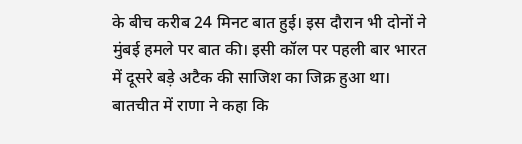के बीच करीब 24 मिनट बात हुई। इस दौरान भी दोनों ने मुंबई हमले पर बात की। इसी कॉल पर पहली बार भारत में दूसरे बड़े अटैक की साजिश का जिक्र हुआ था।
बातचीत में राणा ने कहा कि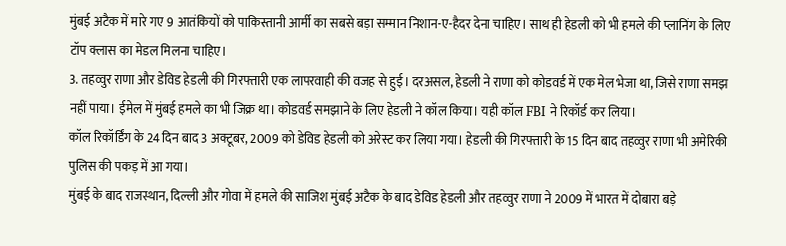मुंबई अटैक में मारे गए 9 आतंकियों को पाकिस्तानी आर्मी का सबसे बड़ा सम्मान निशान-ए-हैदर देना चाहिए। साथ ही हेडली को भी हमले की प्लानिंग के लिए टॉप क्लास का मेडल मिलना चाहिए।
3. तहव्वुर राणा और डेविड हेडली की गिरफ्तारी एक लापरवाही की वजह से हुई। दरअसल, हेडली ने राणा को कोडवर्ड में एक मेल भेजा था, जिसे राणा समझ नहीं पाया। ईमेल में मुंबई हमले का भी जिक्र था। कोडवर्ड समझाने के लिए हेडली ने कॉल किया। यही कॉल FBI ने रिकॉर्ड कर लिया।
कॉल रिकॉर्डिंग के 24 दिन बाद 3 अक्टूबर, 2009 को डेविड हेडली को अरेस्ट कर लिया गया। हेडली की गिरफ्तारी के 15 दिन बाद तहव्वुर राणा भी अमेरिकी पुलिस की पकड़ में आ गया।
मुंबई के बाद राजस्थान, दिल्ली और गोवा में हमले की साजिश मुंबई अटैक के बाद डेविड हेडली और तहव्वुर राणा ने 2009 में भारत में दोबारा बड़े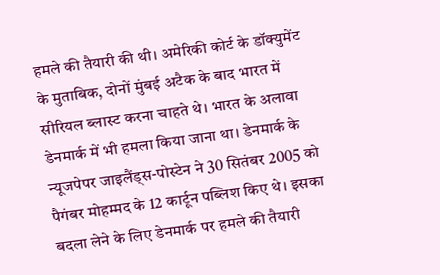हमले की तैयारी की थी। अमेरिकी कोर्ट के डॉक्युमेंट के मुताबिक, दोनों मुंबई अटैक के बाद भारत में सीरियल ब्लास्ट करना चाहते थे। भारत के अलावा डेनमार्क में भी हमला किया जाना था। डेनमार्क के न्यूजपेपर जाइलैंड्स-पोस्टेन ने 30 सितंबर 2005 को पैगंबर मोहम्मद के 12 कार्टून पब्लिश किए थे। इसका बदला लेने के लिए डेनमार्क पर हमले की तैयारी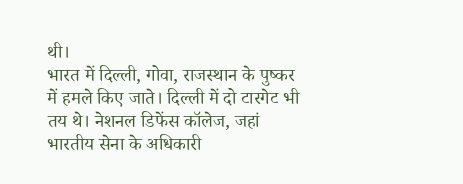थी।
भारत में दिल्ली, गोवा, राजस्थान के पुष्कर में हमले किए जाते। दिल्ली में दो टारगेट भी तय थे। नेशनल डिफेंस कॉलेज, जहां भारतीय सेना के अधिकारी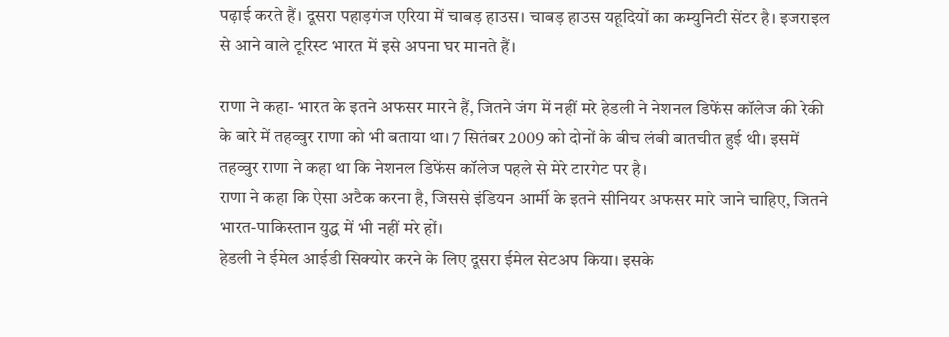पढ़ाई करते हैं। दूसरा पहाड़गंज एरिया में चाबड़ हाउस। चाबड़ हाउस यहूदियों का कम्युनिटी सेंटर है। इजराइल से आने वाले टूरिस्ट भारत में इसे अपना घर मानते हैं।

राणा ने कहा- भारत के इतने अफसर मारने हैं, जितने जंग में नहीं मरे हेडली ने नेशनल डिफेंस कॉलेज की रेकी के बारे में तहव्वुर राणा को भी बताया था। 7 सितंबर 2009 को दोनों के बीच लंबी बातचीत हुई थी। इसमें तहव्वुर राणा ने कहा था कि नेशनल डिफेंस कॉलेज पहले से मेरे टारगेट पर है।
राणा ने कहा कि ऐसा अटैक करना है, जिससे इंडियन आर्मी के इतने सीनियर अफसर मारे जाने चाहिए, जितने भारत-पाकिस्तान युद्ध में भी नहीं मरे हों।
हेडली ने ईमेल आईडी सिक्योर करने के लिए दूसरा ईमेल सेटअप किया। इसके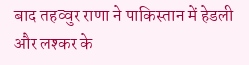बाद तहव्वुर राणा ने पाकिस्तान में हेडली और लश्कर के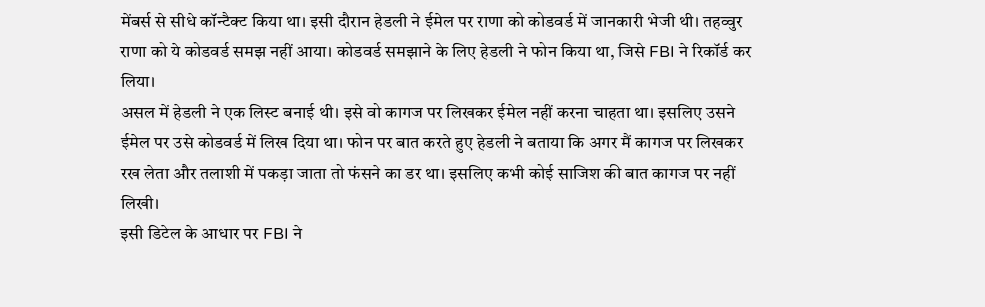मेंबर्स से सीधे कॉन्टैक्ट किया था। इसी दौरान हेडली ने ईमेल पर राणा को कोडवर्ड में जानकारी भेजी थी। तहव्वुर राणा को ये कोडवर्ड समझ नहीं आया। कोडवर्ड समझाने के लिए हेडली ने फोन किया था, जिसे FBI ने रिकॉर्ड कर लिया।
असल में हेडली ने एक लिस्ट बनाई थी। इसे वो कागज पर लिखकर ईमेल नहीं करना चाहता था। इसलिए उसने ईमेल पर उसे कोडवर्ड में लिख दिया था। फोन पर बात करते हुए हेडली ने बताया कि अगर मैं कागज पर लिखकर रख लेता और तलाशी में पकड़ा जाता तो फंसने का डर था। इसलिए कभी कोई साजिश की बात कागज पर नहीं लिखी।
इसी डिटेल के आधार पर FBI ने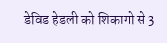डेविड हेडली को शिकागो से 3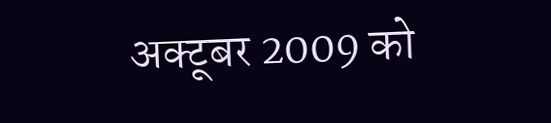अक्टूबर 2009 को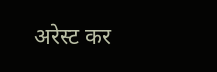अरेस्ट कर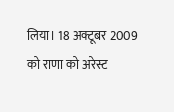लिया। 18 अक्टूबर 2009 को राणा को अरेस्ट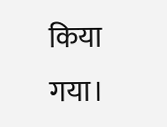किया गया।